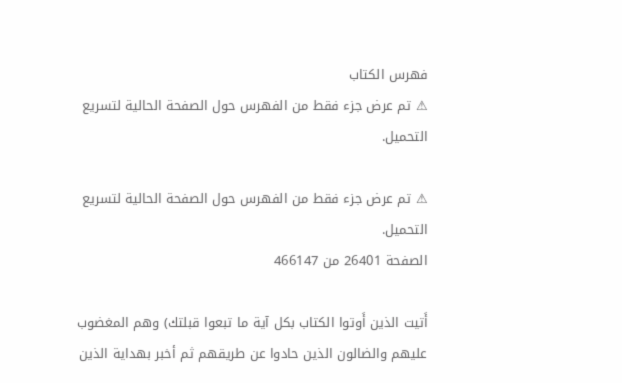فهرس الكتاب
⚠ تم عرض جزء فقط من الفهرس حول الصفحة الحالية لتسريع التحميل.

⚠ تم عرض جزء فقط من الفهرس حول الصفحة الحالية لتسريع التحميل.
الصفحة 26401 من 466147

أَتيت الذين أَوتوا الكتاب بكل آية ما تبعوا قبلتك) وهم المغضوب عليهم والضالون الذين حادوا عن طريقهم ثم أخبر بهداية الذين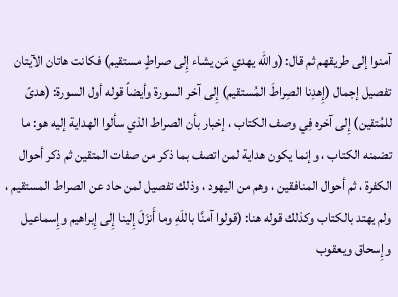آمنوا إلى طريقهم ثم قال: (والله يهدي مَن يشاء إِلى صراطٍ مستقيم) فكانت هاتان الآيتان تفصيل إجمال (إِهدِنا الصِراطَ المُستقيم) إِلى آخر السورة وأيضاً قوله أول السورة: (هدىً للمُتقين) إِلى آخره فِي وصف الكتاب ، إخبار بأن الصراط الذي سألوا الهداية إليه هو: ما تضمنه الكتاب ، وإنما يكون هداية لمن اتصف بما ذكر من صفات المتقين ثم ذكر أحوال الكفرة ، ثم أحوال المنافقين ، وهم من اليهود ، وذلك تفصيل لمن حاد عن الصراط المستقيم ، ولم يهتد بالكتاب وكذلك قوله هنا: (قولوا آمنَّا باللَهِ وما أَنزَلَ إِلينا إِلى إِبراهيم وإِسماعيل وإِسحاق ويعقوب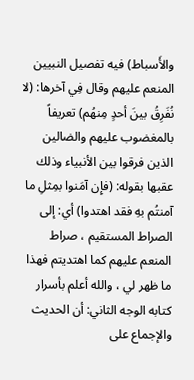والأَسباط) فيه تفصيل النبيين المنعم عليهم وقال فِي آخرها: (لا نُفَرِقُ بينَ أحدٍ مِنهُم) تعريفاً بالمغضوب عليهم والضالين الذين فرقوا بين الأنبياء وذلك عقبها بقوله: (فإِن آمَنوا بمِثلِ ما آمنتُم بهِ فقد اهتدوا) أي: إلى الصراط المستقيم ، صراط المنعم عليهم كما اهتديتم فهذا ما ظهر لي ، والله أعلم بأسرار كتابه الوجه الثاني: أن الحديث والإجماع على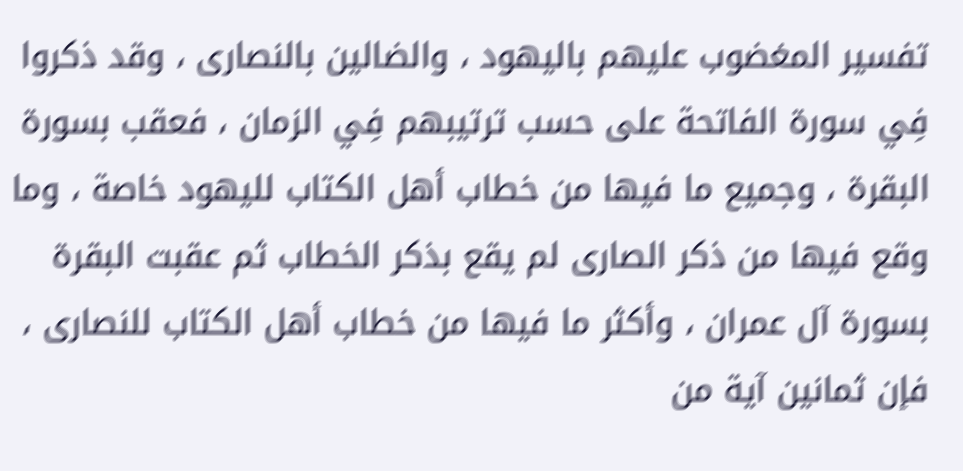تفسير المغضوب عليهم باليهود ، والضالين بالنصارى ، وقد ذكروا فِي سورة الفاتحة على حسب ترتيبهم فِي الزمان ، فعقب بسورة البقرة ، وجميع ما فيها من خطاب أهل الكتاب لليهود خاصة ، وما وقع فيها من ذكر الصارى لم يقع بذكر الخطاب ثم عقبت البقرة بسورة آل عمران ، وأكثر ما فيها من خطاب أهل الكتاب للنصارى ، فإن ثمانين آية من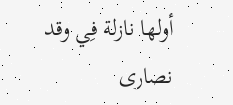أولها نازلة فِي وقد نصارى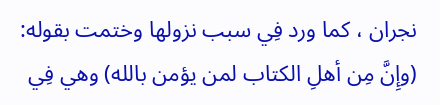نجران ، كما ورد فِي سبب نزولها وختمت بقوله: (وإِنَّ مِن أهلِ الكتاب لمن يؤمن بالله) وهي فِي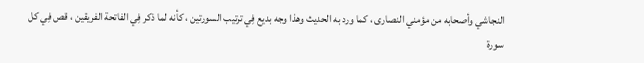النجاشي وأصحابه من مؤمني النصارى ، كما ورد به الحديث وهذا وجه بديع فِي ترتيب السورتين ، كأنه لما ذكر فِي الفاتحة الفريقين ، قص فِي كل سورة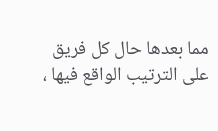مما بعدها حال كل فريق على الترتيب الواقع فيها ،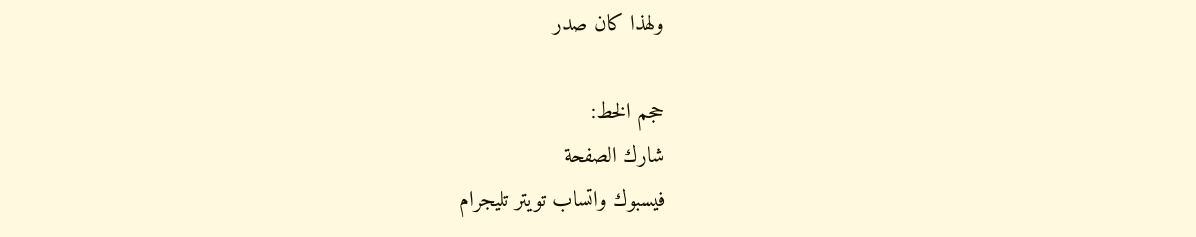ولهذا كان صدر

حجم الخط:
شارك الصفحة
فيسبوك واتساب تويتر تليجرام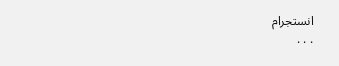انستجرام
. . .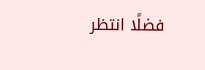فضلًا انتظر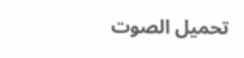تحميل الصوت